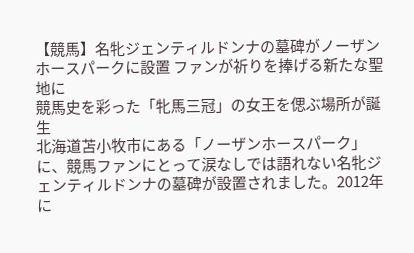【競馬】名牝ジェンティルドンナの墓碑がノーザンホースパークに設置 ファンが祈りを捧げる新たな聖地に
競馬史を彩った「牝馬三冠」の女王を偲ぶ場所が誕生
北海道苫小牧市にある「ノーザンホースパーク」に、競馬ファンにとって涙なしでは語れない名牝ジェンティルドンナの墓碑が設置されました。2012年に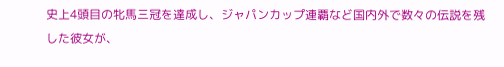史上4頭目の牝馬三冠を達成し、ジャパンカップ連覇など国内外で数々の伝説を残した彼女が、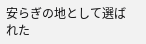安らぎの地として選ばれた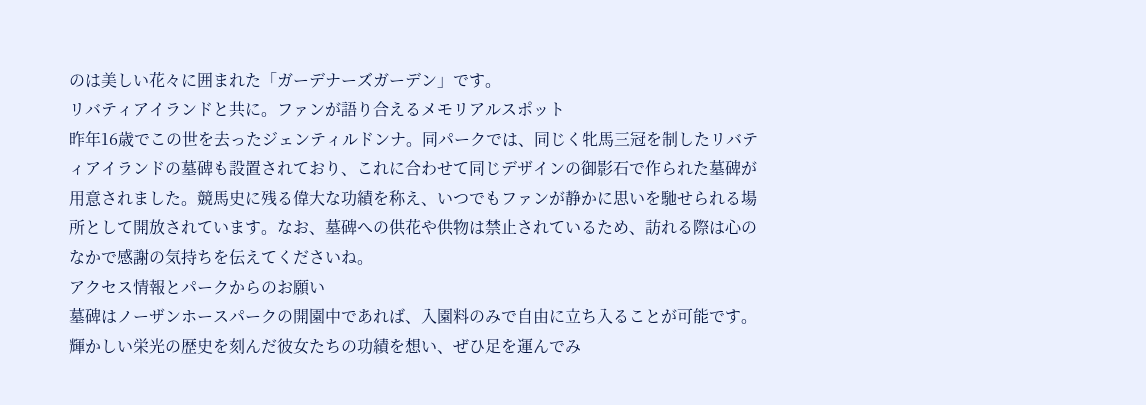のは美しい花々に囲まれた「ガーデナーズガーデン」です。
リバティアイランドと共に。ファンが語り合えるメモリアルスポット
昨年16歳でこの世を去ったジェンティルドンナ。同パークでは、同じく牝馬三冠を制したリバティアイランドの墓碑も設置されており、これに合わせて同じデザインの御影石で作られた墓碑が用意されました。競馬史に残る偉大な功績を称え、いつでもファンが静かに思いを馳せられる場所として開放されています。なお、墓碑への供花や供物は禁止されているため、訪れる際は心のなかで感謝の気持ちを伝えてくださいね。
アクセス情報とパークからのお願い
墓碑はノーザンホースパークの開園中であれば、入園料のみで自由に立ち入ることが可能です。輝かしい栄光の歴史を刻んだ彼女たちの功績を想い、ぜひ足を運んでみ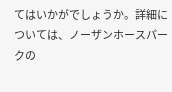てはいかがでしょうか。詳細については、ノーザンホースパークの